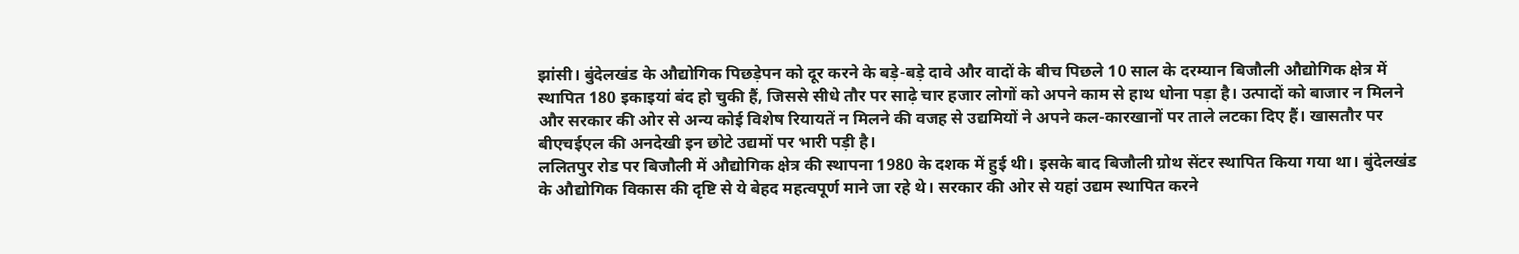झांसी। बुंदेलखंड के औद्योगिक पिछड़ेपन को दूर करने के बड़े-बड़े दावे और वादों के बीच पिछले 10 साल के दरम्यान बिजौली औद्योगिक क्षेत्र में स्थापित 180 इकाइयां बंद हो चुकी हैं, जिससे सीधे तौर पर साढ़े चार हजार लोगों को अपने काम से हाथ धोना पड़ा है। उत्पादों को बाजार न मिलने और सरकार की ओर से अन्य कोई विशेष रियायतें न मिलने की वजह से उद्यमियों ने अपने कल-कारखानों पर ताले लटका दिए हैं। खासतौर पर बीएचईएल की अनदेखी इन छोटे उद्यमों पर भारी पड़ी है।
ललितपुर रोड पर बिजौली में औद्योगिक क्षेत्र की स्थापना 1980 के दशक में हुई थी। इसके बाद बिजौली ग्रोथ सेंटर स्थापित किया गया था। बुंदेलखंड के औद्योगिक विकास की दृष्टि से ये बेहद महत्वपूर्ण माने जा रहे थे। सरकार की ओर से यहां उद्यम स्थापित करने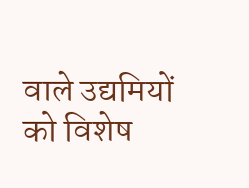वाले उद्यमियों को विशेष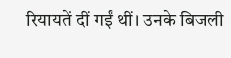रियायतें दीं गईं थीं। उनके बिजली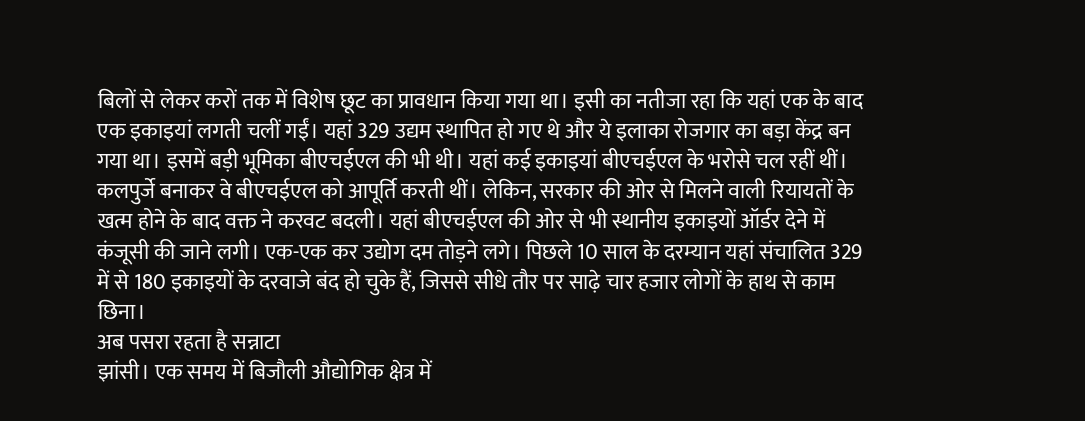बिलों से लेकर करों तक में विशेष छूट का प्रावधान किया गया था। इसी का नतीजा रहा कि यहां एक के बाद एक इकाइयां लगती चलीं गईं। यहां 329 उद्यम स्थापित हो गए थे और ये इलाका रोजगार का बड़ा केंद्र बन गया था। इसमें बड़ी भूमिका बीएचईएल की भी थी। यहां कई इकाइयां बीएचईएल के भरोसे चल रहीं थीं। कलपुर्जे बनाकर वे बीएचईएल को आपूर्ति करती थीं। लेकिन, सरकार की ओर से मिलने वाली रियायतों के खत्म होने के बाद वक्त ने करवट बदली। यहां बीएचईएल की ओर से भी स्थानीय इकाइयों ऑर्डर देने में कंजूसी की जाने लगी। एक-एक कर उद्योग दम तोड़ने लगे। पिछले 10 साल के दरम्यान यहां संचालित 329 में से 180 इकाइयों के दरवाजे बंद हो चुके हैं, जिससे सीधे तौर पर साढ़े चार हजार लोगों के हाथ से काम छिना।
अब पसरा रहता है सन्नाटा
झांसी। एक समय में बिजौली औद्योगिक क्षेत्र में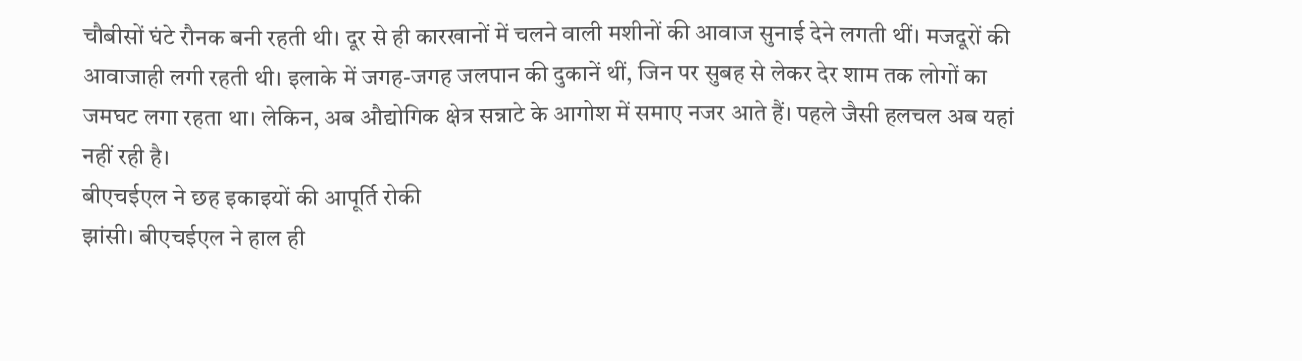चौबीसों घंटे रौनक बनी रहती थी। दूर से ही कारखानों में चलने वाली मशीनों की आवाज सुनाई देने लगती थीं। मजदूरों की आवाजाही लगी रहती थी। इलाके में जगह-जगह जलपान की दुकानें थीं, जिन पर सुबह से लेकर देर शाम तक लोगों का जमघट लगा रहता था। लेकिन, अब औद्योगिक क्षेत्र सन्नाटे के आगोश में समाए नजर आते हैं। पहले जैसी हलचल अब यहां नहीं रही है।
बीएचईएल ने छह इकाइयों की आपूर्ति रोकी
झांसी। बीएचईएल ने हाल ही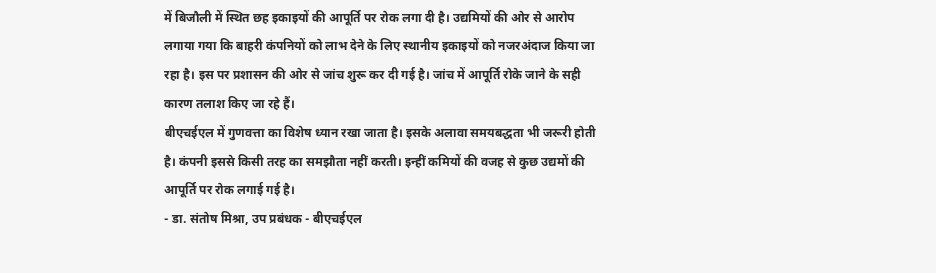में बिजौली में स्थित छह इकाइयों की आपूर्ति पर रोक लगा दी है। उद्यमियों की ओर से आरोप लगाया गया कि बाहरी कंपनियों को लाभ देने के लिए स्थानीय इकाइयों को नजरअंदाज किया जा रहा है। इस पर प्रशासन की ओर से जांच शुरू कर दी गई है। जांच में आपूर्ति रोके जाने के सही कारण तलाश किए जा रहे हैं।
बीएचईएल में गुणवत्ता का विशेष ध्यान रखा जाता है। इसके अलावा समयबद्धता भी जरूरी होती है। कंपनी इससे किसी तरह का समझौता नहीं करती। इन्हीं कमियों की वजह से कुछ उद्यमों की आपूर्ति पर रोक लगाई गई है।
- डा. संतोष मिश्रा, उप प्रबंधक - बीएचईएल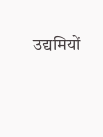उद्यमियों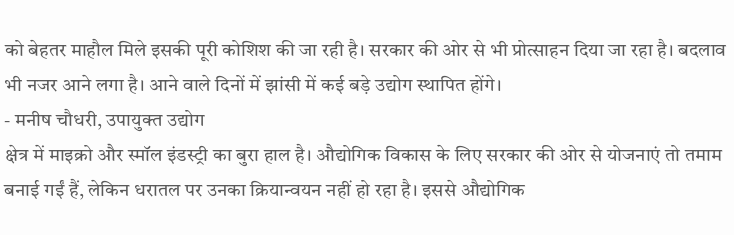को बेहतर माहौल मिले इसकी पूरी कोशिश की जा रही है। सरकार की ओर से भी प्रोत्साहन दिया जा रहा है। बदलाव भी नजर आने लगा है। आने वाले दिनों में झांसी में कई बड़े उद्योग स्थापित होंगे।
- मनीष चौधरी, उपायुक्त उद्योग
क्षेत्र में माइक्रो और स्मॉल इंडस्ट्री का बुरा हाल है। औद्योगिक विकास के लिए सरकार की ओर से योजनाएं तो तमाम बनाई गईं हैं, लेकिन धरातल पर उनका क्रियान्वयन नहीं हो रहा है। इससे औद्योगिक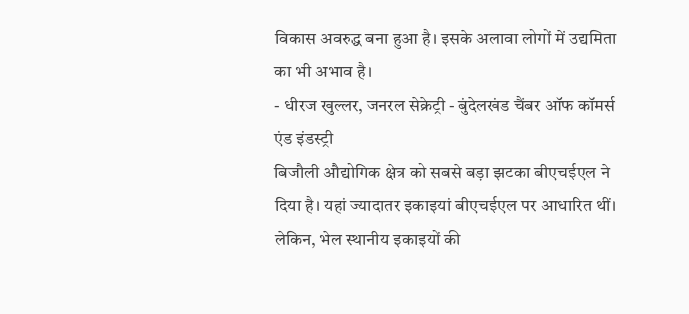विकास अवरुद्ध बना हुआ है। इसके अलावा लोगों में उद्यमिता का भी अभाव है।
- धीरज खुल्लर, जनरल सेक्रेट्री - बुंदेलखंड चैंबर ऑफ कॉमर्स एंड इंडस्ट्री
बिजौली औद्योगिक क्षेत्र को सबसे बड़ा झटका बीएचईएल ने दिया है। यहां ज्यादातर इकाइयां बीएचईएल पर आधारित थीं। लेकिन, भेल स्थानीय इकाइयों की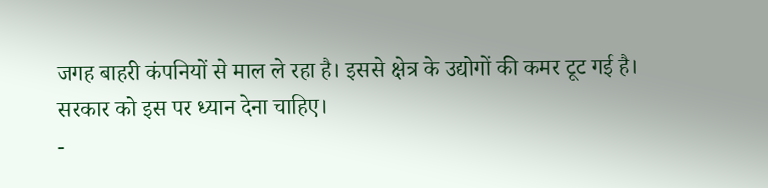जगह बाहरी कंपनियों से माल ले रहा है। इससे क्षेत्र के उद्योगों की कमर टूट गई है। सरकार को इस पर ध्यान देना चाहिए।
-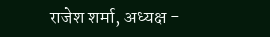राजेश शर्मा, अध्यक्ष -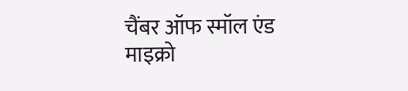चैंबर ऑफ स्मॉल एंड माइक्रो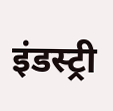इंडस्ट्री